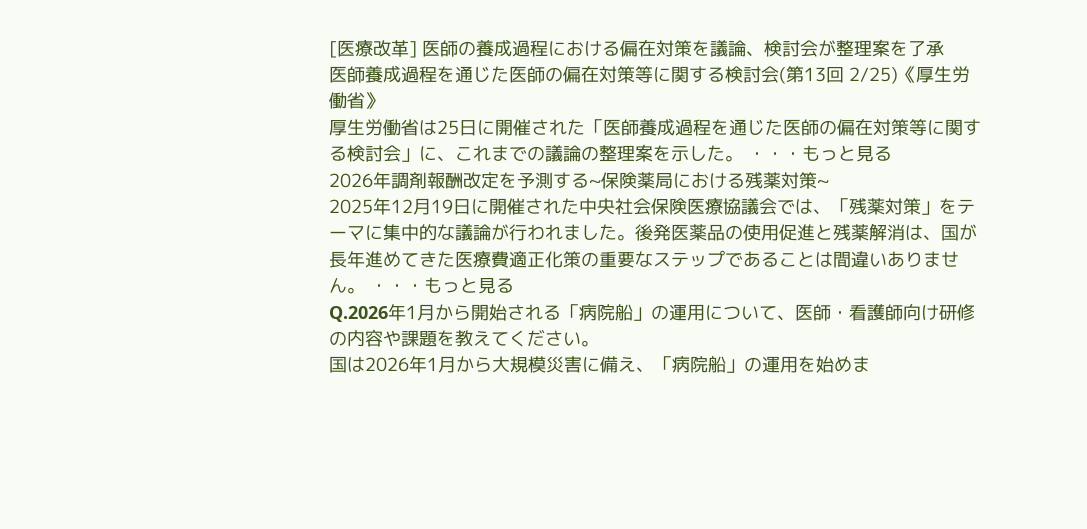[医療改革] 医師の養成過程における偏在対策を議論、検討会が整理案を了承
医師養成過程を通じた医師の偏在対策等に関する検討会(第13回 2/25)《厚生労働省》
厚生労働省は25日に開催された「医師養成過程を通じた医師の偏在対策等に関する検討会」に、これまでの議論の整理案を示した。 ・・・もっと見る
2026年調剤報酬改定を予測する~保険薬局における残薬対策~
2025年12月19日に開催された中央社会保険医療協議会では、「残薬対策」をテーマに集中的な議論が行われました。後発医薬品の使用促進と残薬解消は、国が長年進めてきた医療費適正化策の重要なステップであることは間違いありません。 ・・・もっと見る
Q.2026年1月から開始される「病院船」の運用について、医師・看護師向け研修の内容や課題を教えてください。
国は2026年1月から大規模災害に備え、「病院船」の運用を始めま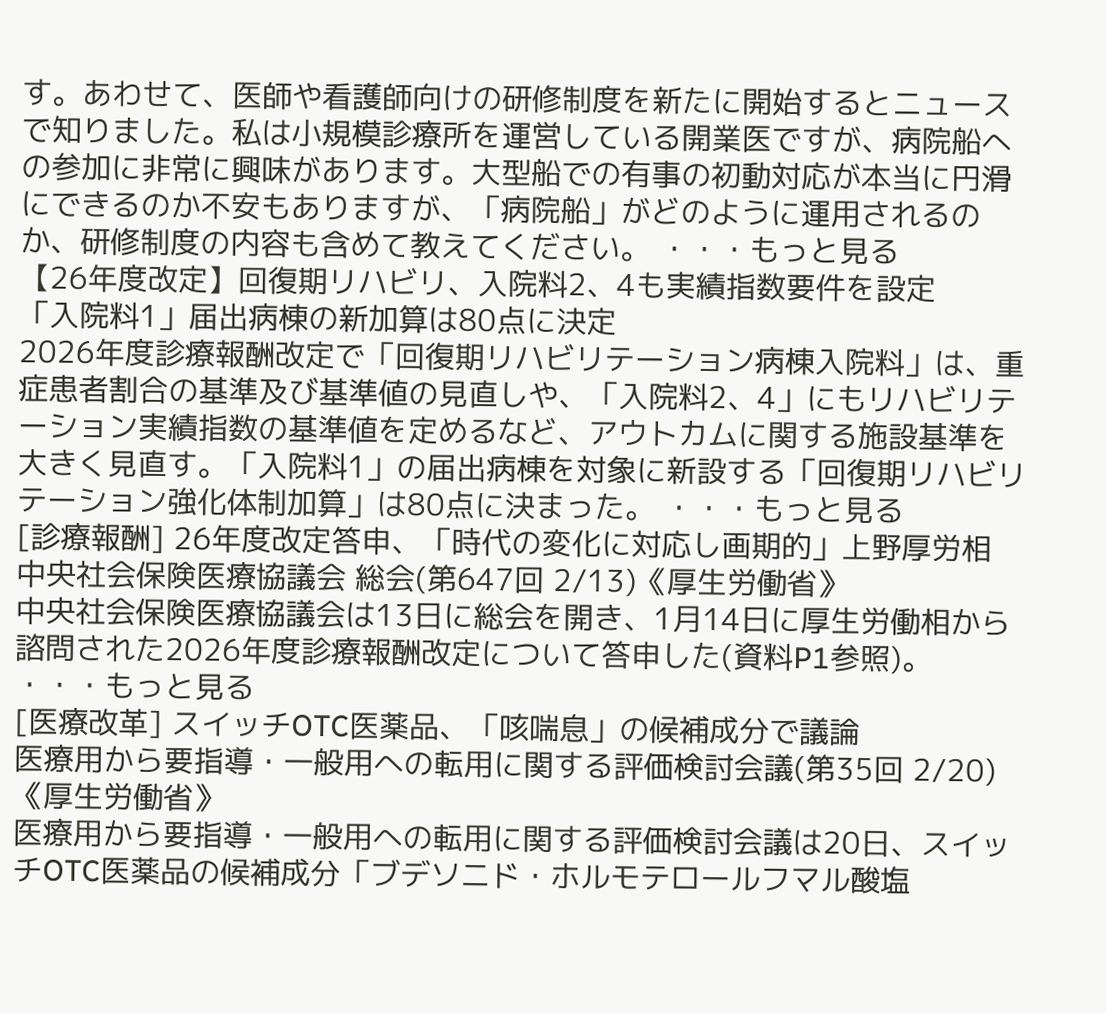す。あわせて、医師や看護師向けの研修制度を新たに開始するとニュースで知りました。私は小規模診療所を運営している開業医ですが、病院船への参加に非常に興味があります。大型船での有事の初動対応が本当に円滑にできるのか不安もありますが、「病院船」がどのように運用されるのか、研修制度の内容も含めて教えてください。 ・・・もっと見る
【26年度改定】回復期リハビリ、入院料2、4も実績指数要件を設定
「入院料1」届出病棟の新加算は80点に決定
2026年度診療報酬改定で「回復期リハビリテーション病棟入院料」は、重症患者割合の基準及び基準値の見直しや、「入院料2、4」にもリハビリテーション実績指数の基準値を定めるなど、アウトカムに関する施設基準を大きく見直す。「入院料1」の届出病棟を対象に新設する「回復期リハビリテーション強化体制加算」は80点に決まった。 ・・・もっと見る
[診療報酬] 26年度改定答申、「時代の変化に対応し画期的」上野厚労相
中央社会保険医療協議会 総会(第647回 2/13)《厚生労働省》
中央社会保険医療協議会は13日に総会を開き、1月14日に厚生労働相から諮問された2026年度診療報酬改定について答申した(資料P1参照)。 ・・・もっと見る
[医療改革] スイッチOTC医薬品、「咳喘息」の候補成分で議論
医療用から要指導・一般用への転用に関する評価検討会議(第35回 2/20)《厚生労働省》
医療用から要指導・一般用への転用に関する評価検討会議は20日、スイッチOTC医薬品の候補成分「ブデソニド・ホルモテロールフマル酸塩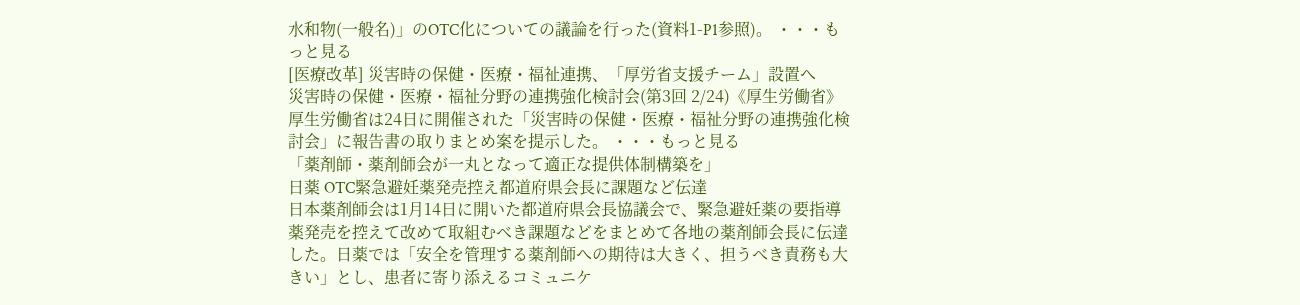水和物(一般名)」のOTC化についての議論を行った(資料1-P1参照)。 ・・・もっと見る
[医療改革] 災害時の保健・医療・福祉連携、「厚労省支援チーム」設置へ
災害時の保健・医療・福祉分野の連携強化検討会(第3回 2/24)《厚生労働省》
厚生労働省は24日に開催された「災害時の保健・医療・福祉分野の連携強化検討会」に報告書の取りまとめ案を提示した。 ・・・もっと見る
「薬剤師・薬剤師会が一丸となって適正な提供体制構築を」
日薬 OTC緊急避妊薬発売控え都道府県会長に課題など伝達
日本薬剤師会は1月14日に開いた都道府県会長協議会で、緊急避妊薬の要指導薬発売を控えて改めて取組むべき課題などをまとめて各地の薬剤師会長に伝達した。日薬では「安全を管理する薬剤師への期待は大きく、担うべき責務も大きい」とし、患者に寄り添えるコミュニケ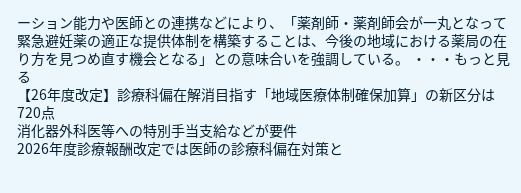ーション能力や医師との連携などにより、「薬剤師・薬剤師会が一丸となって緊急避妊薬の適正な提供体制を構築することは、今後の地域における薬局の在り方を見つめ直す機会となる」との意味合いを強調している。 ・・・もっと見る
【26年度改定】診療科偏在解消目指す「地域医療体制確保加算」の新区分は720点
消化器外科医等への特別手当支給などが要件
2026年度診療報酬改定では医師の診療科偏在対策と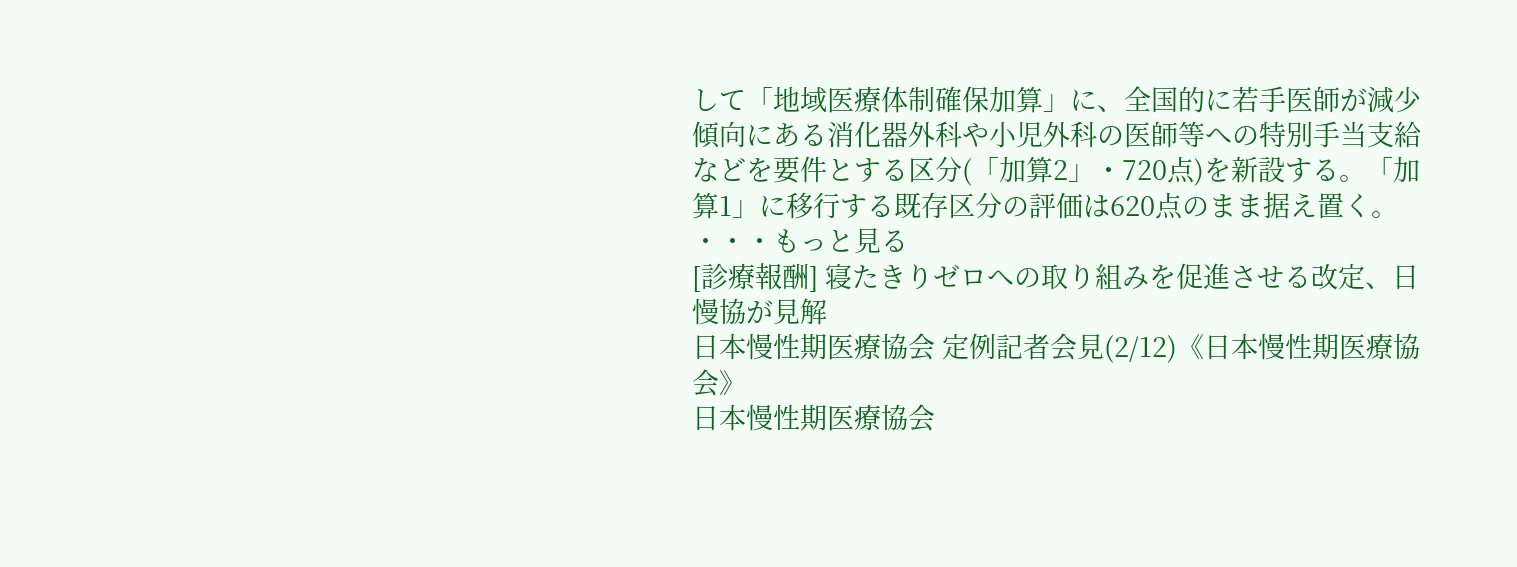して「地域医療体制確保加算」に、全国的に若手医師が減少傾向にある消化器外科や小児外科の医師等への特別手当支給などを要件とする区分(「加算2」・720点)を新設する。「加算1」に移行する既存区分の評価は620点のまま据え置く。 ・・・もっと見る
[診療報酬] 寝たきりゼロへの取り組みを促進させる改定、日慢協が見解
日本慢性期医療協会 定例記者会見(2/12)《日本慢性期医療協会》
日本慢性期医療協会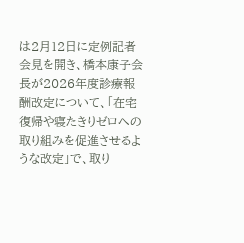は2月12日に定例記者会見を開き、橋本康子会長が2026年度診療報酬改定について、「在宅復帰や寝たきりゼロへの取り組みを促進させるような改定」で、取り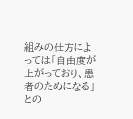組みの仕方によっては「自由度が上がっており、患者のためになる」との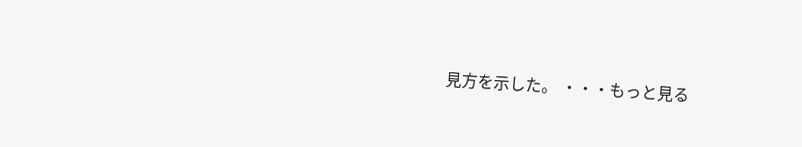見方を示した。 ・・・もっと見る